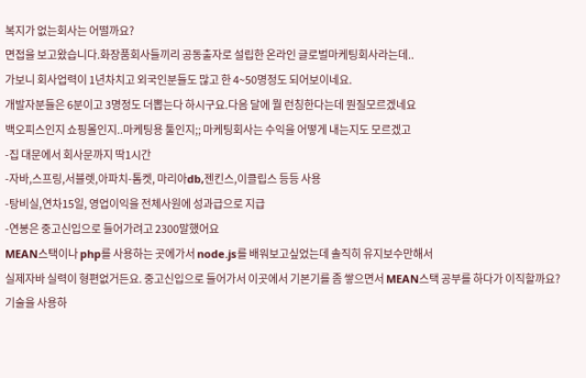복지가 없는회사는 어떨까요?
면접을 보고왔습니다.화장품회사들끼리 공동출자로 설립한 온라인 글로벌마케팅회사라는데..
가보니 회사업력이 1년차치고 외국인분들도 많고 한 4~50명정도 되어보이네요.
개발자분들은 6분이고 3명정도 더뽑는다 하시구요.다음 달에 뭘 런칭한다는데 뭔질모르겠네요
백오피스인지 쇼핑몰인지..마케팅용 툴인지;; 마케팅회사는 수익을 어떻게 내는지도 모르겠고
-집 대문에서 회사문까지 딱1시간
-자바,스프링,서블렛,아파치-톰켓, 마리아db,젠킨스,이클립스 등등 사용
-탕비실,연차15일, 영업이익을 전체사원에 성과급으로 지급
-연봉은 중고신입으로 들어가려고 2300말했어요
MEAN스택이나 php를 사용하는 곳에가서 node.js를 배워보고싶었는데 솔직히 유지보수만해서
실제자바 실력이 형편없거든요. 중고신입으로 들어가서 이곳에서 기본기를 좀 쌓으면서 MEAN스택 공부를 하다가 이직할까요?
기술을 사용하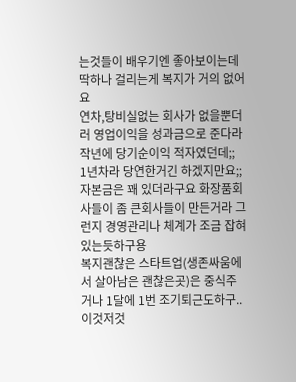는것들이 배우기엔 좋아보이는데 딱하나 걸리는게 복지가 거의 없어요
연차,탕비실없는 회사가 없을뿐더러 영업이익을 성과금으로 준다라 작년에 당기순이익 적자였던데;;
1년차라 당연한거긴 하겠지만요;; 자본금은 꽤 있더라구요 화장품회사들이 좀 큰회사들이 만든거라 그런지 경영관리나 체계가 조금 잡혀있는듯하구용
복지괜찮은 스타트업(생존싸움에서 살아남은 괜찮은곳)은 중식주거나 1달에 1번 조기퇴근도하구..
이것저것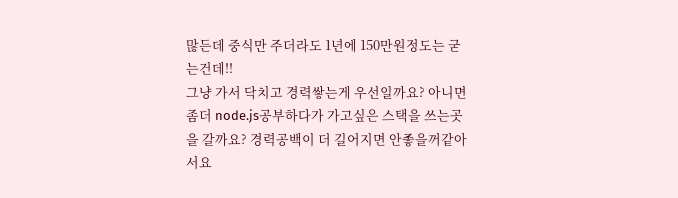많든데 중식만 주더라도 1년에 150만원정도는 굳는건데!!
그냥 가서 닥치고 경력쌓는게 우선일까요? 아니면 좀더 node.js공부하다가 가고싶은 스택을 쓰는곳을 갈까요? 경력공백이 더 길어지면 안좋을꺼같아서요